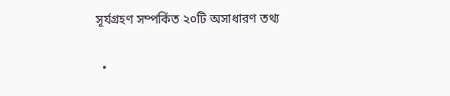সূর্যগ্রহণ সম্পর্কিত ২০টি অসাধারণ তথ্য

  •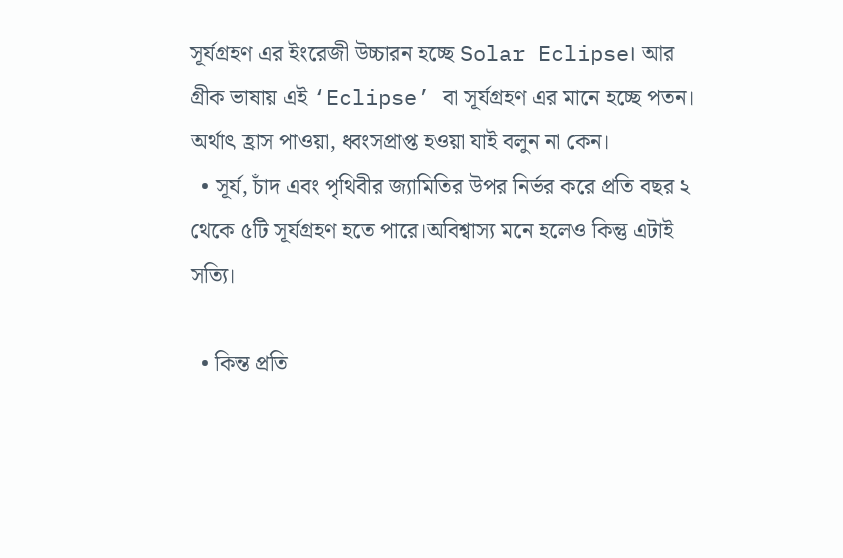সূর্যগ্রহণ এর ইংরেজী উচ্চারন হচ্ছে Solar Eclipse। আর গ্রীক ভাষায় এই ‘Eclipse’ বা সূর্যগ্রহণ এর মানে হচ্ছে পতন। অর্থাৎ হ্রাস পাওয়া, ধ্বংসপ্রাপ্ত হওয়া যাই বলুন না কেন।
  • সূর্য, চাঁদ এবং পৃথিবীর জ্যামিতির উপর নির্ভর করে প্রতি বছর ২ থেকে ৫টি সূর্যগ্রহণ হতে পারে।অবিশ্বাস্য মনে হলেও কিন্তু এটাই সত্যি।

  • কিন্ত প্রতি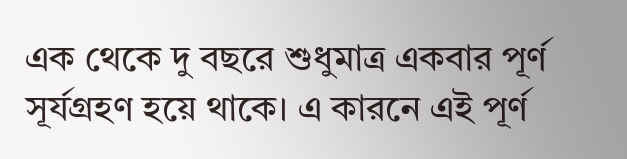এক থেকে দু বছরে শুধুমাত্র একবার পূর্ণ সূর্যগ্রহণ হয়ে থাকে। এ কারনে এই পূর্ণ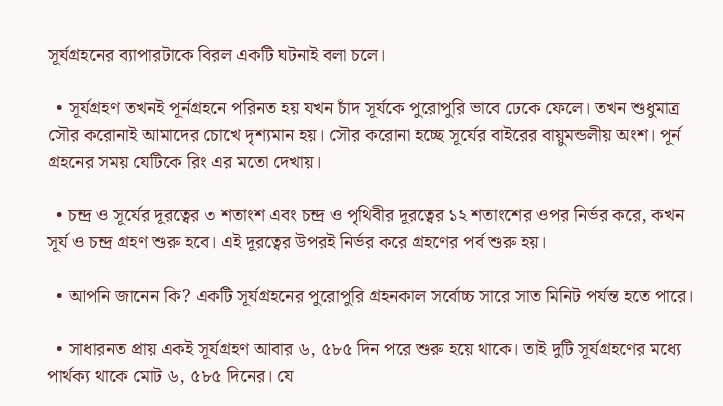সূর্যগ্রহনের ব্যাপারটাকে বিরল একটি ঘটনাই বলা চলে।

  • সূর্যগ্রহণ তখনই পূর্নগ্রহনে পরিনত হয় যখন চাঁদ সূর্যকে পুরোপুরি ভাবে ঢেকে ফেলে। তখন শুধুমাত্র সৌর করোনাই আমাদের চোখে দৃশ্যমান হয়। সৌর করোনা হচ্ছে সূর্যের বাইরের বায়ুমন্ডলীয় অংশ। পূর্ন গ্রহনের সময় যেটিকে রিং এর মতো দেখায়।

  • চন্দ্র ও সূর্যের দূরত্বের ৩ শতাংশ এবং চন্দ্র ও পৃথিবীর দূরত্বের ১২ শতাংশের ওপর নির্ভর করে, কখন সূর্য ও চন্দ্র গ্রহণ শুরু হবে। এই দূরত্বের উপরই নির্ভর করে গ্রহণের পর্ব শুরু হয়।

  • আপনি জানেন কি? একটি সূর্যগ্রহনের পুরোপুরি গ্রহনকাল সর্বোচ্চ সারে সাত মিনিট পর্যন্ত হতে পারে।

  • সাধারনত প্রায় একই সূর্যগ্রহণ আবার ৬, ৫৮৫ দিন পরে শুরু হয়ে থাকে। তাই দুটি সূর্যগ্রহণের মধ্যে পার্থক্য থাকে মোট ৬, ৫৮৫ দিনের। যে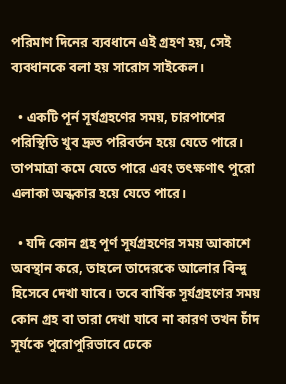পরিমাণ দিনের ব্যবধানে এই গ্রহণ হয়, সেই ব্যবধানকে বলা হয় সারোস সাইকেল।

  • একটি পূর্ন সূর্যগ্রহণের সময়, চারপাশের পরিস্থিতি খুব দ্রুত পরিবর্তন হয়ে যেতে পারে। তাপমাত্রা কমে যেতে পারে এবং তৎক্ষণাৎ পুরো এলাকা অন্ধকার হয়ে যেতে পারে।

  • যদি কোন গ্রহ পূর্ণ সূর্যগ্রহণের সময় আকাশে অবস্থান করে, তাহলে তাদেরকে আলোর বিন্দু হিসেবে দেখা যাবে। তবে বার্ষিক সূর্যগ্রহণের সময় কোন গ্রহ বা তারা দেখা যাবে না কারণ তখন চাঁদ সূর্যকে পুরোপুরিভাবে ঢেকে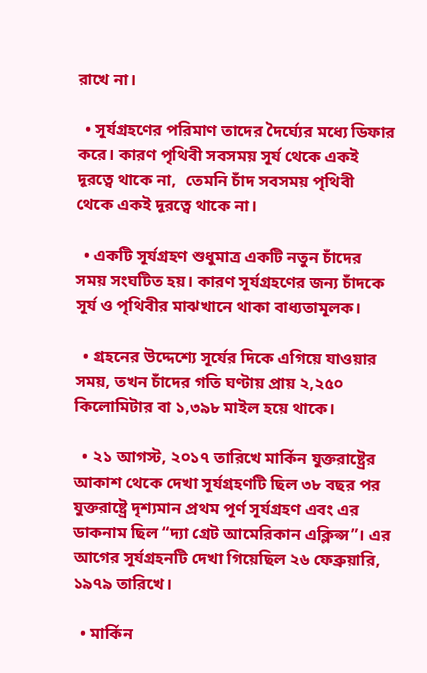রাখে না।

  • সূর্যগ্রহণের পরিমাণ তাদের দৈর্ঘ্যের মধ্যে ডিফার করে। কারণ পৃথিবী সবসময় সূর্য থেকে একই দূরত্বে থাকে না,  তেমনি চাঁদ সবসময় পৃথিবী থেকে একই দূরত্বে থাকে না।

  • একটি সূর্যগ্রহণ শুধুমাত্র একটি নতুন চাঁদের সময় সংঘটিত হয়। কারণ সূর্যগ্রহণের জন্য চাঁদকে সূর্য ও পৃথিবীর মাঝখানে থাকা বাধ্যতামূলক।

  • গ্রহনের উদ্দেশ্যে সূর্যের দিকে এগিয়ে যাওয়ার সময়, তখন চাঁদের গতি ঘণ্টায় প্রায় ২,২৫০ কিলোমিটার বা ১,৩৯৮ মাইল হয়ে থাকে।

  • ২১ আগস্ট, ২০১৭ তারিখে মার্কিন যুক্তরাষ্ট্রের আকাশ থেকে দেখা সূর্যগ্রহণটি ছিল ৩৮ বছর পর যুক্তরাষ্ট্রে দৃশ্যমান প্রথম পূর্ণ সূর্যগ্রহণ এবং এর ডাকনাম ছিল “দ্যা গ্রেট আমেরিকান এক্লিপ্স”। এর আগের সূর্যগ্রহনটি দেখা গিয়েছিল ২৬ ফেব্রুয়ারি, ১৯৭৯ তারিখে।

  • মার্কিন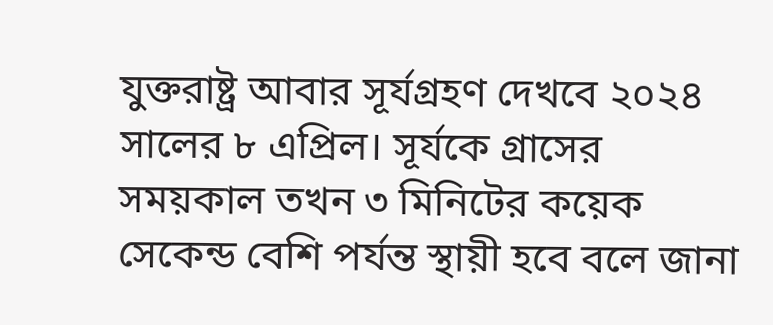যুক্তরাষ্ট্র আবার সূর্যগ্রহণ দেখবে ২০২৪ সালের ৮ এপ্রিল। সূর্যকে গ্রাসের সময়কাল তখন ৩ মিনিটের কয়েক সেকেন্ড বেশি পর্যন্ত স্থায়ী হবে বলে জানা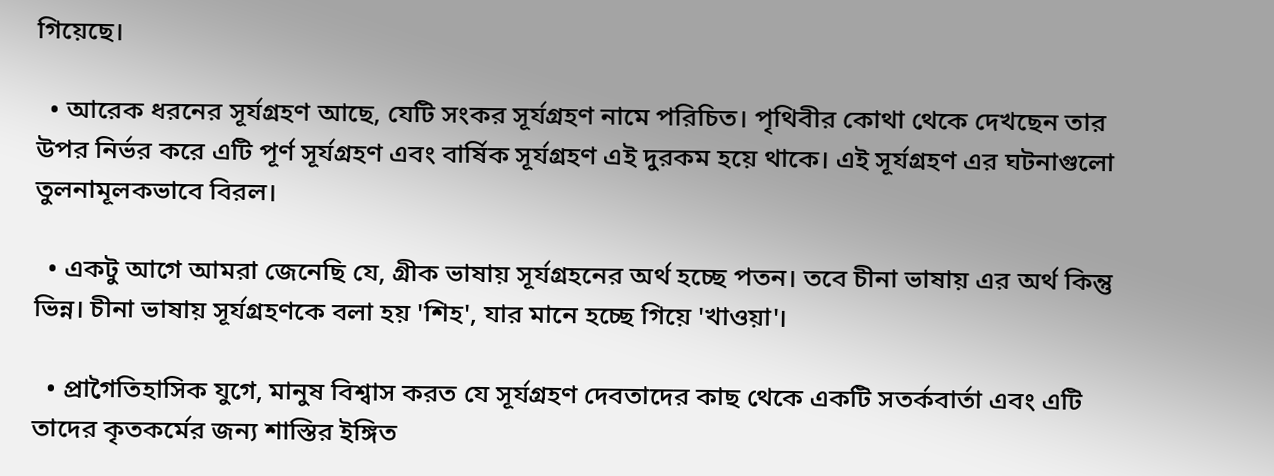গিয়েছে।

  • আরেক ধরনের সূর্যগ্রহণ আছে, যেটি সংকর সূর্যগ্রহণ নামে পরিচিত। পৃথিবীর কোথা থেকে দেখছেন তার উপর নির্ভর করে এটি পূর্ণ সূর্যগ্রহণ এবং বার্ষিক সূর্যগ্রহণ এই দুরকম হয়ে থাকে। এই সূর্যগ্রহণ এর ঘটনাগুলো তুলনামূলকভাবে বিরল।

  • একটু আগে আমরা জেনেছি যে, গ্রীক ভাষায় সূর্যগ্রহনের অর্থ হচ্ছে পতন। তবে চীনা ভাষায় এর অর্থ কিন্তু ভিন্ন। চীনা ভাষায় সূর্যগ্রহণকে বলা হয় 'শিহ', যার মানে হচ্ছে গিয়ে 'খাওয়া'।

  • প্রাগৈতিহাসিক যুগে, মানুষ বিশ্বাস করত যে সূর্যগ্রহণ দেবতাদের কাছ থেকে একটি সতর্কবার্তা এবং এটি তাদের কৃতকর্মের জন্য শাস্তির ইঙ্গিত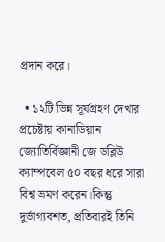প্রদান করে।

  • ১২টি ভিন্ন সূর্যগ্রহণ দেখার প্রচেষ্টায় কানাডিয়ান জ্যোতির্বিজ্ঞানী জে ডব্লিউ ক্যাম্পবেল ৫০ বছর ধরে সারা বিশ্ব ভ্রমণ করেন।কিন্তু দুর্ভাগ্যবশত, প্রতিবারই তিনি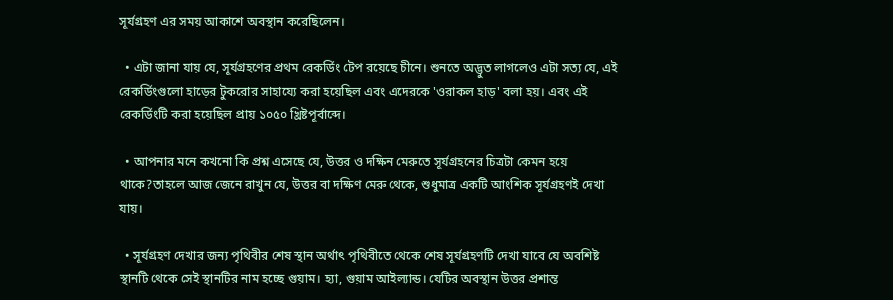সূর্যগ্রহণ এর সময় আকাশে অবস্থান করেছিলেন।

  • এটা জানা যায় যে, সূর্যগ্রহণের প্রথম রেকর্ডিং টেপ রয়েছে চীনে। শুনতে অদ্ভুত লাগলেও এটা সত্য যে, এই রেকর্ডিংগুলো হাড়ের টুকরোর সাহায্যে করা হয়েছিল এবং এদেরকে 'ওরাকল হাড়' বলা হয়। এবং এই রেকর্ডিংটি করা হয়েছিল প্রায় ১০৫০ খ্রিষ্টপূর্বাব্দে।

  • আপনার মনে কখনো কি প্রশ্ন এসেছে যে, উত্তর ও দক্ষিন মেরুতে সূর্যগ্রহনের চিত্রটা কেমন হয়ে থাকে?তাহলে আজ জেনে রাখুন যে, উত্তর বা দক্ষিণ মেরু থেকে, শুধুমাত্র একটি আংশিক সূর্যগ্রহণই দেখা যায়।

  • সূর্যগ্রহণ দেখার জন্য পৃথিবীর শেষ স্থান অর্থাৎ পৃথিবীতে থেকে শেষ সূর্যগ্রহণটি দেখা যাবে যে অবশিষ্ট স্থানটি থেকে সেই স্থানটির নাম হচ্ছে গুয়াম। হ্যা, গুয়াম আইল্যান্ড। যেটির অবস্থান উত্তর প্রশান্ত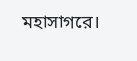মহাসাগরে।